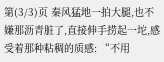第(3/3)页 秦风猛地一拍大腿,也不嫌那沥青脏了,直接伸手捞起一坨,感受着那种粘稠的质感: “不用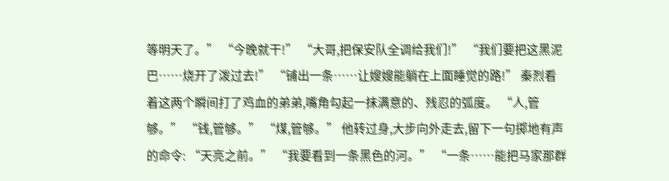等明天了。” “今晚就干!” “大哥,把保安队全调给我们!” “我们要把这黑泥巴……烧开了泼过去!” “铺出一条……让嫂嫂能躺在上面睡觉的路!” 秦烈看着这两个瞬间打了鸡血的弟弟,嘴角勾起一抹满意的、残忍的弧度。 “人,管够。” “钱,管够。” “煤,管够。” 他转过身,大步向外走去,留下一句掷地有声的命令: “天亮之前。” “我要看到一条黑色的河。” “一条……能把马家那群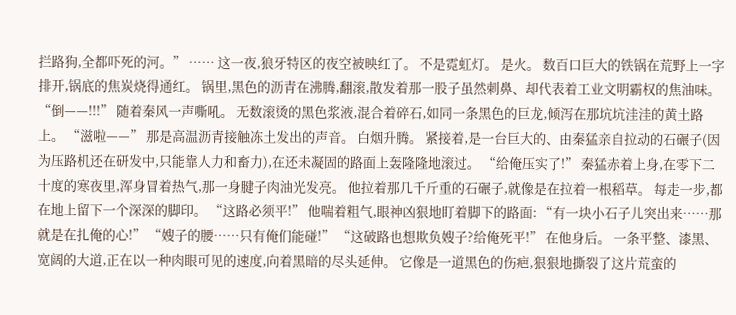拦路狗,全都吓死的河。” …… 这一夜,狼牙特区的夜空被映红了。 不是霓虹灯。 是火。 数百口巨大的铁锅在荒野上一字排开,锅底的焦炭烧得通红。 锅里,黑色的沥青在沸腾,翻滚,散发着那一股子虽然刺鼻、却代表着工业文明霸权的焦油味。 “倒——!!!” 随着秦风一声嘶吼。 无数滚烫的黑色浆液,混合着碎石,如同一条黑色的巨龙,倾泻在那坑坑洼洼的黄土路上。 “滋啦——” 那是高温沥青接触冻土发出的声音。 白烟升腾。 紧接着,是一台巨大的、由秦猛亲自拉动的石碾子(因为压路机还在研发中,只能靠人力和畜力),在还未凝固的路面上轰隆隆地滚过。 “给俺压实了!” 秦猛赤着上身,在零下二十度的寒夜里,浑身冒着热气,那一身腱子肉油光发亮。 他拉着那几千斤重的石碾子,就像是在拉着一根稻草。 每走一步,都在地上留下一个深深的脚印。 “这路必须平!” 他喘着粗气,眼神凶狠地盯着脚下的路面: “有一块小石子儿突出来……那就是在扎俺的心!” “嫂子的腰……只有俺们能碰!” “这破路也想欺负嫂子?给俺死平!” 在他身后。 一条平整、漆黑、宽阔的大道,正在以一种肉眼可见的速度,向着黑暗的尽头延伸。 它像是一道黑色的伤疤,狠狠地撕裂了这片荒蛮的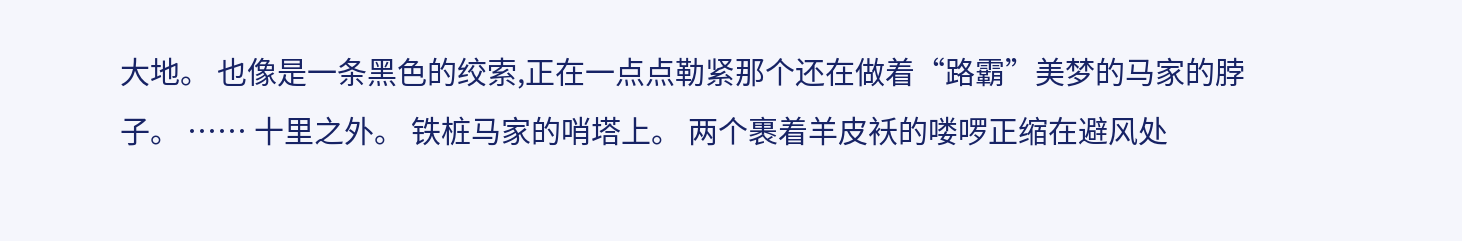大地。 也像是一条黑色的绞索,正在一点点勒紧那个还在做着“路霸”美梦的马家的脖子。 …… 十里之外。 铁桩马家的哨塔上。 两个裹着羊皮袄的喽啰正缩在避风处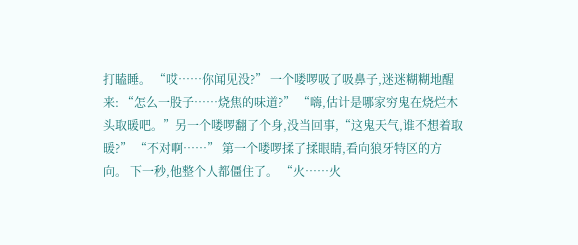打瞌睡。 “哎……你闻见没?” 一个喽啰吸了吸鼻子,迷迷糊糊地醒来: “怎么一股子……烧焦的味道?” “嗨,估计是哪家穷鬼在烧烂木头取暖吧。”另一个喽啰翻了个身,没当回事,“这鬼天气,谁不想着取暖?” “不对啊……” 第一个喽啰揉了揉眼睛,看向狼牙特区的方向。 下一秒,他整个人都僵住了。 “火……火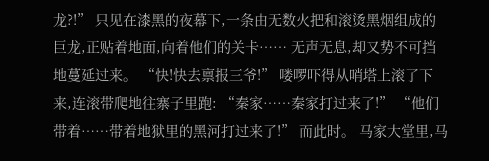龙?!” 只见在漆黑的夜幕下,一条由无数火把和滚烫黑烟组成的巨龙,正贴着地面,向着他们的关卡…… 无声无息,却又势不可挡地蔓延过来。 “快!快去禀报三爷!” 喽啰吓得从哨塔上滚了下来,连滚带爬地往寨子里跑: “秦家……秦家打过来了!” “他们带着……带着地狱里的黑河打过来了!” 而此时。 马家大堂里,马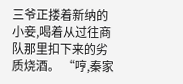三爷正搂着新纳的小妾,喝着从过往商队那里扣下来的劣质烧酒。 “哼,秦家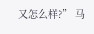又怎么样?” 马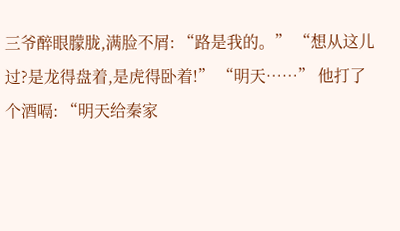三爷醉眼朦胧,满脸不屑: “路是我的。” “想从这儿过?是龙得盘着,是虎得卧着!” “明天……” 他打了个酒嗝: “明天给秦家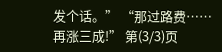发个话。” “那过路费……再涨三成!” 第(3/3)页